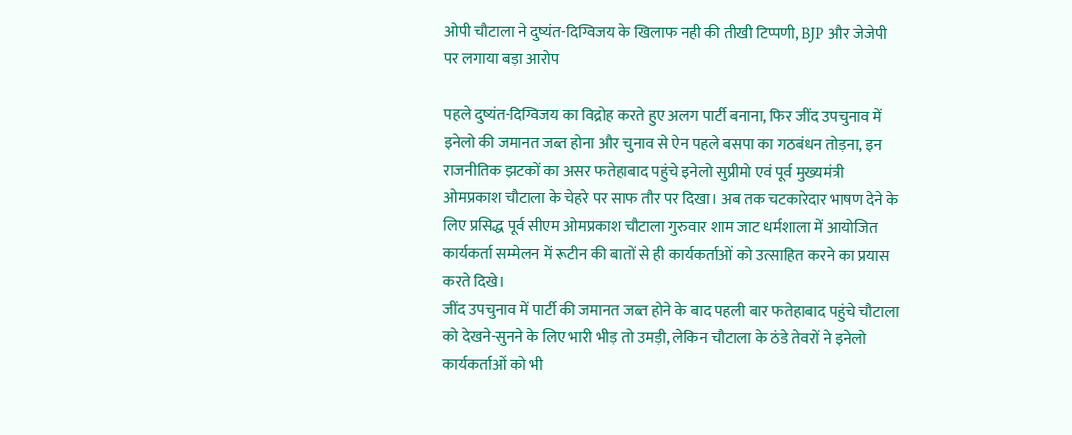ओपी चौटाला ने दुष्यंत-दिग्विजय के खिलाफ नही की तीखी टिप्पणी, BJP और जेजेपी पर लगाया बड़ा आरोप

पहले दुष्यंत-दिग्विजय का विद्रोह करते हुए अलग पार्टी बनाना, फिर जींद उपचुनाव में इनेलो की जमानत जब्त होना और चुनाव से ऐन पहले बसपा का गठबंधन तोड़ना, इन राजनीतिक झटकों का असर फतेहाबाद पहुंचे इनेलो सुप्रीमो एवं पूर्व मुख्यमंत्री ओमप्रकाश चौटाला के चेहरे पर साफ तौर पर दिखा। अब तक चटकारेदार भाषण देने के लिए प्रसिद्ध पूर्व सीएम ओमप्रकाश चौटाला गुरुवार शाम जाट धर्मशाला में आयोजित कार्यकर्ता सम्मेलन में रूटीन की बातों से ही कार्यकर्ताओं को उत्साहित करने का प्रयास करते दिखे।
जींद उपचुनाव में पार्टी की जमानत जब्त होने के बाद पहली बार फतेहाबाद पहुंचे चौटाला को देखने-सुनने के लिए भारी भीड़ तो उमड़ी, लेकिन चौटाला के ठंडे तेवरों ने इनेलो कार्यकर्ताओं को भी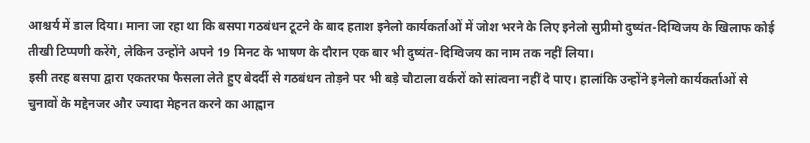आश्चर्य में डाल दिया। माना जा रहा था कि बसपा गठबंधन टूटने के बाद हताश इनेलो कार्यकर्ताओं में जोश भरने के लिए इनेलो सुप्रीमो दुष्यंत-दिग्विजय के खिलाफ कोई तीखी टिप्पणी करेंगे, लेकिन उन्होंने अपने 19 मिनट के भाषण के दौरान एक बार भी दुष्यंत-दिग्विजय का नाम तक नहीं लिया।
इसी तरह बसपा द्वारा एकतरफा फैसला लेते हुए बेदर्दी से गठबंधन तोड़ने पर भी बड़े चौटाला वर्करों को सांत्वना नहीं दे पाए। हालांकि उन्होंने इनेलो कार्यकर्ताओं से चुनावों के मद्देनजर और ज्यादा मेहनत करने का आह्वान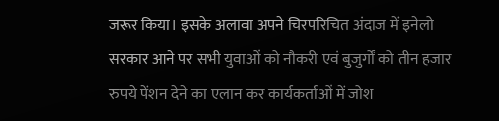जरूर किया। इसके अलावा अपने चिरपरिचित अंदाज में इनेलो सरकार आने पर सभी युवाओं को नौकरी एवं बुजुर्गों को तीन हजार रुपये पेंशन देने का एलान कर कार्यकर्ताओं में जोश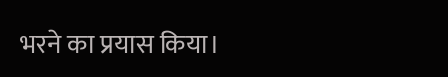भरने का प्रयास किया।